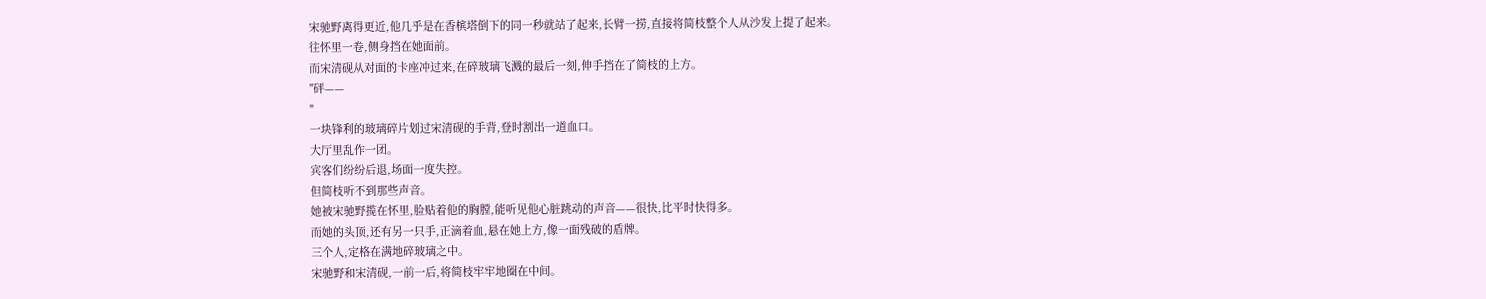宋驰野离得更近,他几乎是在香槟塔倒下的同一秒就站了起来,长臂一捞,直接将简枝整个人从沙发上提了起来。
往怀里一卷,侧身挡在她面前。
而宋清砚从对面的卡座冲过来,在碎玻璃飞溅的最后一刻,伸手挡在了简枝的上方。
"砰——
"
一块锋利的玻璃碎片划过宋清砚的手背,登时割出一道血口。
大厅里乱作一团。
宾客们纷纷后退,场面一度失控。
但简枝听不到那些声音。
她被宋驰野揽在怀里,脸贴着他的胸膛,能听见他心脏跳动的声音——很快,比平时快得多。
而她的头顶,还有另一只手,正滴着血,悬在她上方,像一面残破的盾牌。
三个人,定格在满地碎玻璃之中。
宋驰野和宋清砚,一前一后,将简枝牢牢地圈在中间。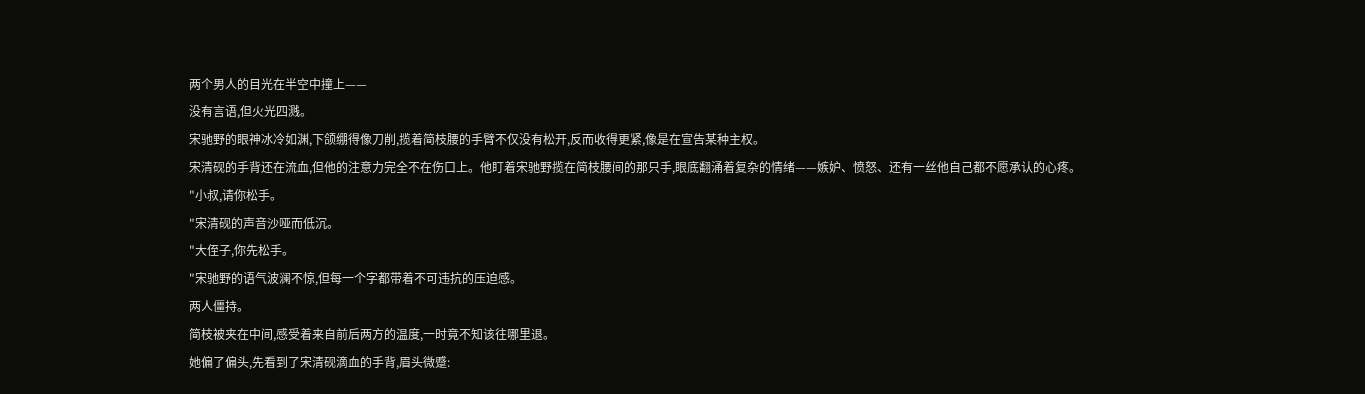两个男人的目光在半空中撞上——
没有言语,但火光四溅。
宋驰野的眼神冰冷如渊,下颌绷得像刀削,揽着简枝腰的手臂不仅没有松开,反而收得更紧,像是在宣告某种主权。
宋清砚的手背还在流血,但他的注意力完全不在伤口上。他盯着宋驰野揽在简枝腰间的那只手,眼底翻涌着复杂的情绪——嫉妒、愤怒、还有一丝他自己都不愿承认的心疼。
"小叔,请你松手。
"宋清砚的声音沙哑而低沉。
"大侄子,你先松手。
"宋驰野的语气波澜不惊,但每一个字都带着不可违抗的压迫感。
两人僵持。
简枝被夹在中间,感受着来自前后两方的温度,一时竟不知该往哪里退。
她偏了偏头,先看到了宋清砚滴血的手背,眉头微蹙: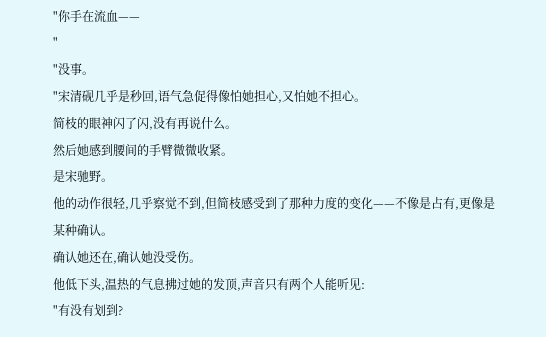"你手在流血——
"
"没事。
"宋清砚几乎是秒回,语气急促得像怕她担心,又怕她不担心。
简枝的眼神闪了闪,没有再说什么。
然后她感到腰间的手臂微微收紧。
是宋驰野。
他的动作很轻,几乎察觉不到,但简枝感受到了那种力度的变化——不像是占有,更像是某种确认。
确认她还在,确认她没受伤。
他低下头,温热的气息拂过她的发顶,声音只有两个人能听见:
"有没有划到?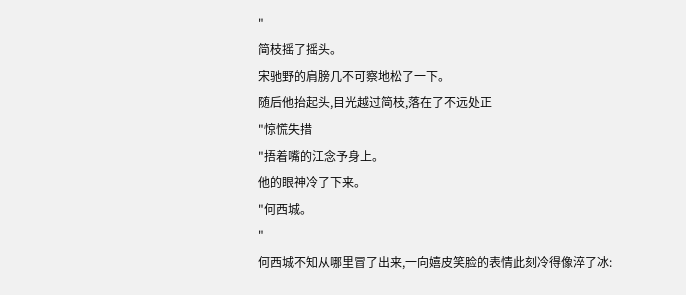"
简枝摇了摇头。
宋驰野的肩膀几不可察地松了一下。
随后他抬起头,目光越过简枝,落在了不远处正
"惊慌失措
"捂着嘴的江念予身上。
他的眼神冷了下来。
"何西城。
"
何西城不知从哪里冒了出来,一向嬉皮笑脸的表情此刻冷得像淬了冰: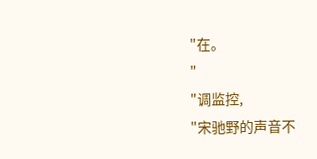"在。
"
"调监控,
"宋驰野的声音不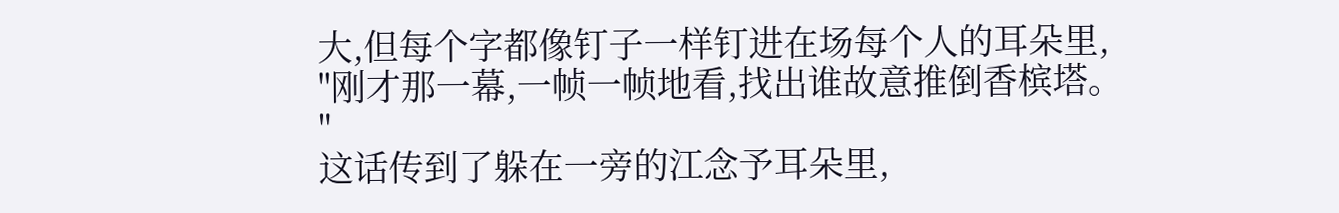大,但每个字都像钉子一样钉进在场每个人的耳朵里,
"刚才那一幕,一帧一帧地看,找出谁故意推倒香槟塔。
"
这话传到了躲在一旁的江念予耳朵里,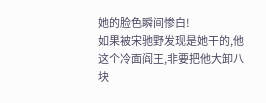她的脸色瞬间惨白!
如果被宋驰野发现是她干的,他这个冷面阎王,非要把他大卸八块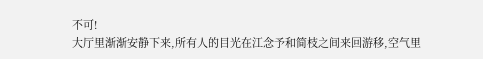不可!
大厅里渐渐安静下来,所有人的目光在江念予和简枝之间来回游移,空气里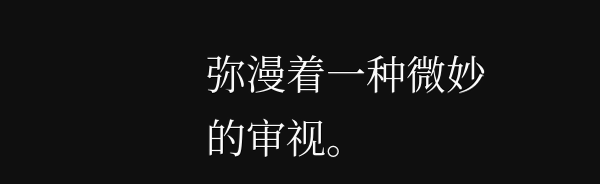弥漫着一种微妙的审视。